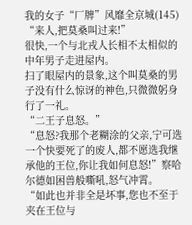我的女子“厂牌”风靡全京城(145)
“来人,把莫桑叫过来!”
很快,一个与北戎人长相不太相似的中年男子走进屋内。
扫了眼屋内的景象,这个叫莫桑的男子没有什么惊讶的神色,只微微躬身行了一礼。
“二王子息怒。”
“息怒?我那个老糊涂的父亲,宁可选一个快要死了的废人,都不愿选我继承他的王位,你让我如何息怒!”察哈尔德如困兽般嘶吼,怒气冲霄。
“如此也并非全是坏事,您也不至于夹在王位与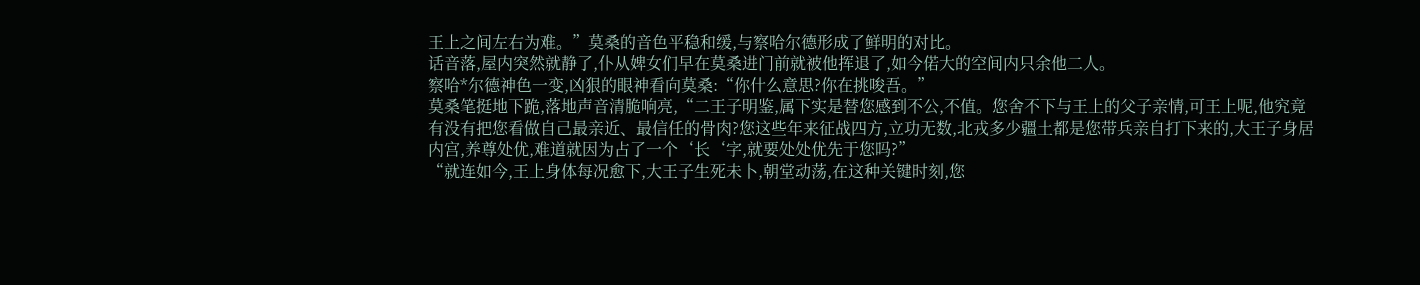王上之间左右为难。”莫桑的音色平稳和缓,与察哈尔德形成了鲜明的对比。
话音落,屋内突然就静了,仆从婢女们早在莫桑进门前就被他挥退了,如今偌大的空间内只余他二人。
察哈*尔德神色一变,凶狠的眼神看向莫桑:“你什么意思?你在挑唆吾。”
莫桑笔挺地下跪,落地声音清脆响亮,“二王子明鉴,属下实是替您感到不公,不值。您舍不下与王上的父子亲情,可王上呢,他究竟有没有把您看做自己最亲近、最信任的骨肉?您这些年来征战四方,立功无数,北戎多少疆土都是您带兵亲自打下来的,大王子身居内宫,养尊处优,难道就因为占了一个‘长‘字,就要处处优先于您吗?”
“就连如今,王上身体每况愈下,大王子生死未卜,朝堂动荡,在这种关键时刻,您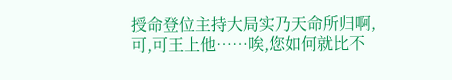授命登位主持大局实乃天命所归啊,可,可王上他……唉,您如何就比不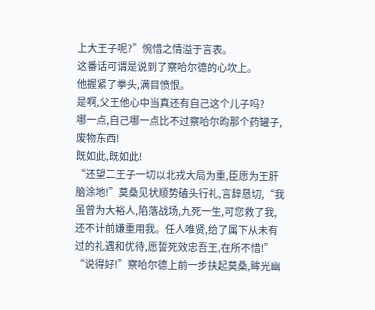上大王子呢?”惋惜之情溢于言表。
这番话可谓是说到了察哈尔德的心坎上。
他握紧了拳头,满目愤恨。
是啊,父王他心中当真还有自己这个儿子吗?
哪一点,自己哪一点比不过察哈尔昀那个药罐子,废物东西!
既如此,既如此!
“还望二王子一切以北戎大局为重,臣愿为王肝脑涂地!”莫桑见状顺势磕头行礼,言辞恳切,“我虽曾为大裕人,陷落战场,九死一生,可您救了我,还不计前嫌重用我。任人唯贤,给了属下从未有过的礼遇和优待,愿誓死效忠吾王,在所不惜!”
“说得好!”察哈尔德上前一步扶起莫桑,眸光幽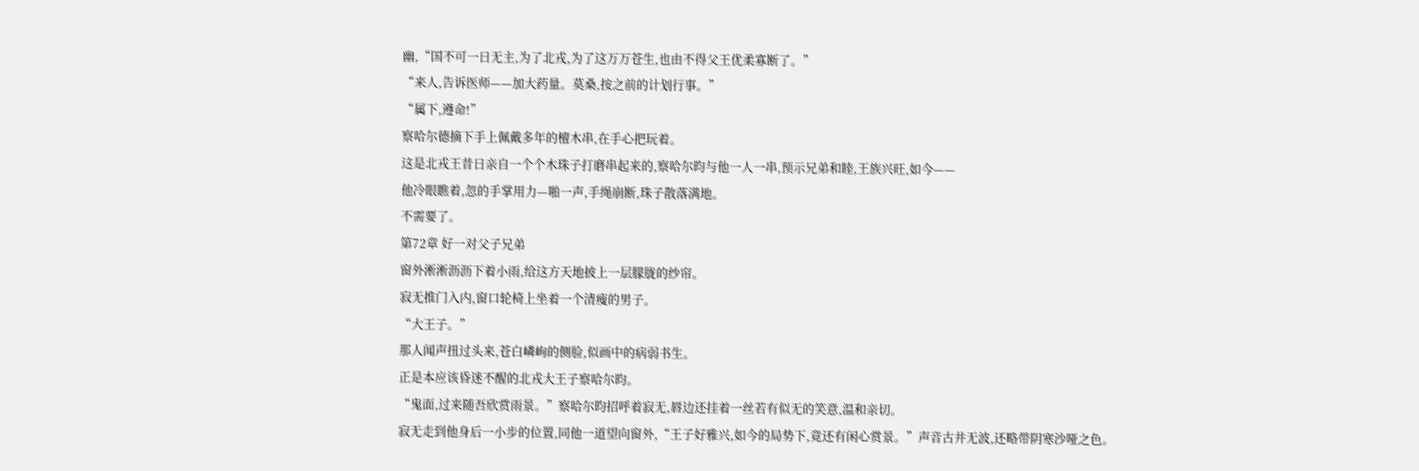幽,“国不可一日无主,为了北戎,为了这万万苍生,也由不得父王优柔寡断了。”
“来人,告诉医师——加大药量。莫桑,按之前的计划行事。”
“属下,遵命!”
察哈尔德摘下手上佩戴多年的檀木串,在手心把玩着。
这是北戎王昔日亲自一个个木珠子打磨串起来的,察哈尔昀与他一人一串,预示兄弟和睦,王族兴旺,如今——
他冷眼瞧着,忽的手掌用力—啪一声,手绳崩断,珠子散落满地。
不需要了。
第72章 好一对父子兄弟
窗外淅淅沥沥下着小雨,给这方天地披上一层朦胧的纱帘。
寂无推门入内,窗口轮椅上坐着一个清瘦的男子。
“大王子。”
那人闻声扭过头来,苍白嶙峋的侧脸,似画中的病弱书生。
正是本应该昏迷不醒的北戎大王子察哈尔昀。
“鬼面,过来随吾欣赏雨景。”察哈尔昀招呼着寂无,唇边还挂着一丝若有似无的笑意,温和亲切。
寂无走到他身后一小步的位置,同他一道望向窗外,“王子好雅兴,如今的局势下,竟还有闲心赏景。”声音古井无波,还略带阴寒沙哑之色。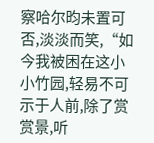察哈尔昀未置可否,淡淡而笑,“如今我被困在这小小竹园,轻易不可示于人前,除了赏赏景,听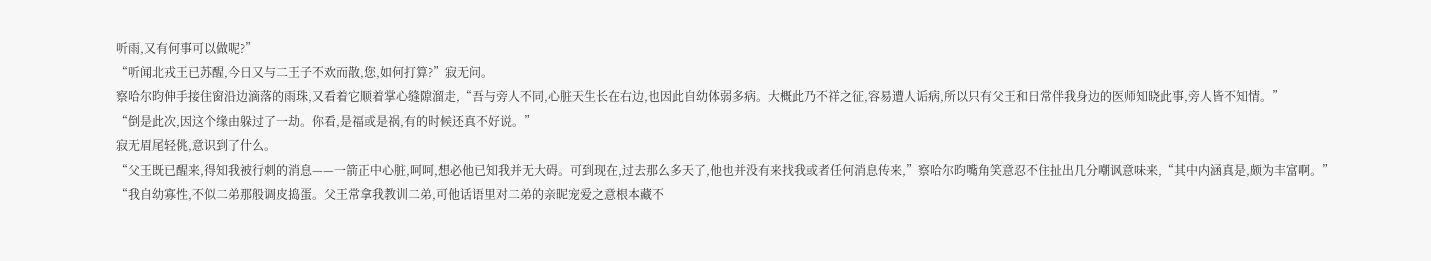听雨,又有何事可以做呢?”
“听闻北戎王已苏醒,今日又与二王子不欢而散,您,如何打算?”寂无问。
察哈尔昀伸手接住窗沿边滴落的雨珠,又看着它顺着掌心缝隙溜走,“吾与旁人不同,心脏天生长在右边,也因此自幼体弱多病。大概此乃不祥之征,容易遭人诟病,所以只有父王和日常伴我身边的医师知晓此事,旁人皆不知情。”
“倒是此次,因这个缘由躲过了一劫。你看,是福或是祸,有的时候还真不好说。”
寂无眉尾轻佻,意识到了什么。
“父王既已醒来,得知我被行刺的消息——一箭正中心脏,呵呵,想必他已知我并无大碍。可到现在,过去那么多天了,他也并没有来找我或者任何消息传来,”察哈尔昀嘴角笑意忍不住扯出几分嘲讽意味来,“其中内涵真是,颇为丰富啊。”
“我自幼寡性,不似二弟那般调皮捣蛋。父王常拿我教训二弟,可他话语里对二弟的亲昵宠爱之意根本藏不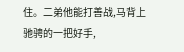住。二弟他能打善战,马背上驰骋的一把好手,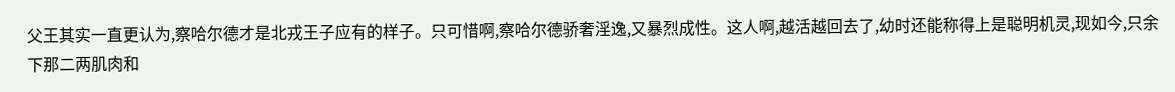父王其实一直更认为,察哈尔德才是北戎王子应有的样子。只可惜啊,察哈尔德骄奢淫逸,又暴烈成性。这人啊,越活越回去了,幼时还能称得上是聪明机灵,现如今,只余下那二两肌肉和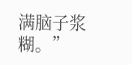满脑子浆糊。”